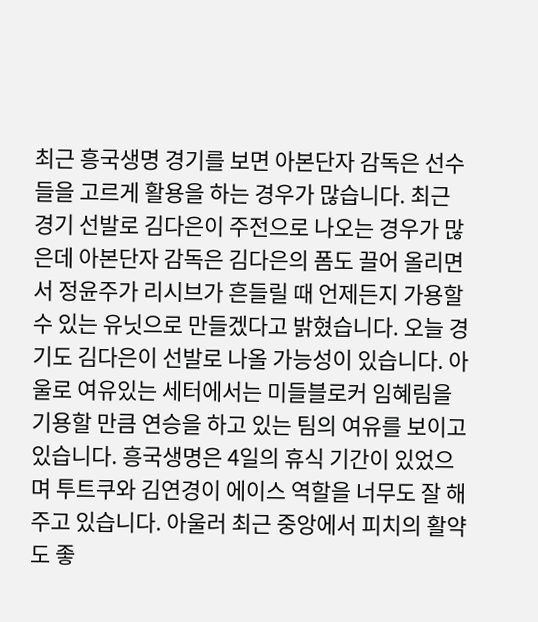최근 흥국생명 경기를 보면 아본단자 감독은 선수들을 고르게 활용을 하는 경우가 많습니다. 최근 경기 선발로 김다은이 주전으로 나오는 경우가 많은데 아본단자 감독은 김다은의 폼도 끌어 올리면서 정윤주가 리시브가 흔들릴 때 언제든지 가용할 수 있는 유닛으로 만들겠다고 밝혔습니다. 오늘 경기도 김다은이 선발로 나올 가능성이 있습니다. 아울로 여유있는 세터에서는 미들블로커 임혜림을 기용할 만큼 연승을 하고 있는 팀의 여유를 보이고 있습니다. 흥국생명은 4일의 휴식 기간이 있었으며 투트쿠와 김연경이 에이스 역할을 너무도 잘 해주고 있습니다. 아울러 최근 중앙에서 피치의 활약도 좋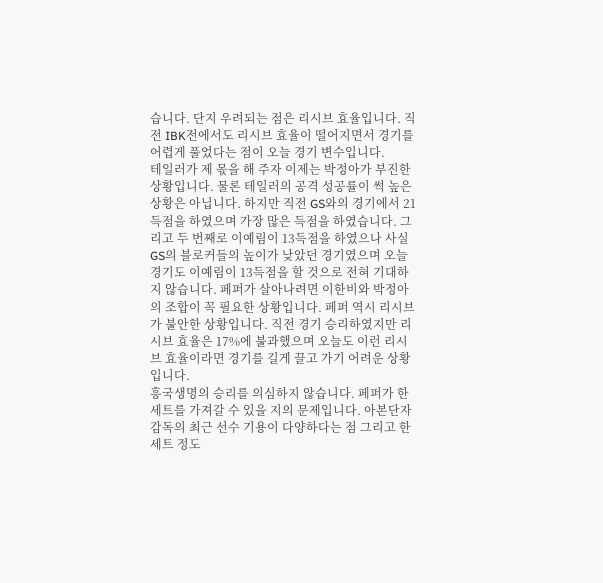습니다. 단지 우려되는 점은 리시브 효율입니다. 직전 IBK전에서도 리시브 효율이 떨어지면서 경기를 어렵게 풀었다는 점이 오늘 경기 변수입니다.
테일러가 제 몫을 해 주자 이제는 박정아가 부진한 상황입니다. 물론 테일러의 공격 성공률이 썩 높은 상황은 아닙니다. 하지만 직전 GS와의 경기에서 21득점을 하였으며 가장 많은 득점을 하였습니다. 그리고 두 번째로 이예림이 13득점을 하였으나 사실 GS의 블로커들의 높이가 낮았던 경기였으며 오늘 경기도 이예림이 13득점을 할 것으로 전혀 기대하지 않습니다. 페퍼가 살아나려면 이한비와 박정아의 조합이 꼭 필요한 상황입니다. 페퍼 역시 리시브가 불안한 상황입니다. 직전 경기 승리하였지만 리시브 효율은 17%에 불과했으며 오늘도 이런 리시브 효율이라면 경기를 길게 끌고 가기 어려운 상황입니다.
흥국생명의 승리를 의심하지 않습니다. 페퍼가 한 세트를 가져갈 수 있을 지의 문제입니다. 아본단자 감독의 최근 선수 기용이 다양하다는 점 그리고 한 세트 정도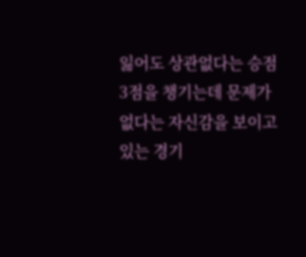잃어도 상관없다는 승점 3점을 챙기는데 문제가 없다는 자신감을 보이고 있는 경기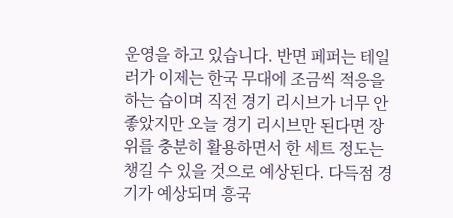운영을 하고 있습니다. 반면 페퍼는 테일러가 이제는 한국 무대에 조금씩 적응을 하는 습이며 직전 경기 리시브가 너무 안 좋았지만 오늘 경기 리시브만 된다면 장위를 충분히 활용하면서 한 세트 정도는 챙길 수 있을 것으로 예상된다. 다득점 경기가 예상되며 흥국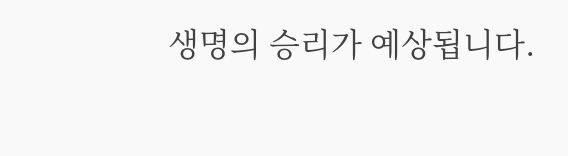생명의 승리가 예상됩니다.